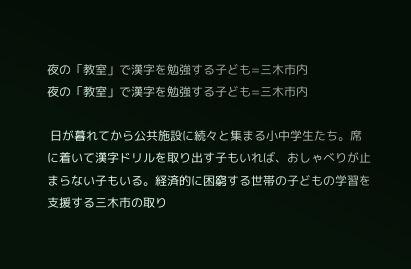夜の「教室」で漢字を勉強する子ども=三木市内
夜の「教室」で漢字を勉強する子ども=三木市内

 日が暮れてから公共施設に続々と集まる小中学生たち。席に着いて漢字ドリルを取り出す子もいれば、おしゃべりが止まらない子もいる。経済的に困窮する世帯の子どもの学習を支援する三木市の取り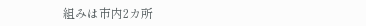組みは市内2カ所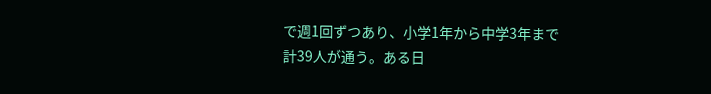で週1回ずつあり、小学1年から中学3年まで計39人が通う。ある日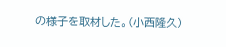の様子を取材した。(小西隆久)